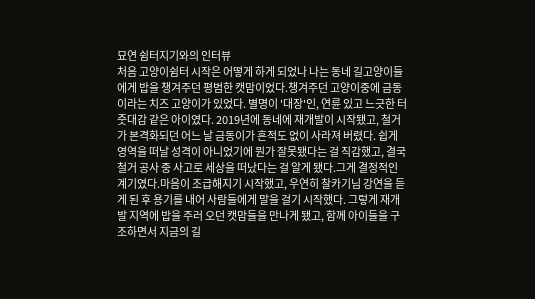묘연 쉼터지기와의 인터뷰
처음 고양이쉼터 시작은 어떻게 하게 되었나 나는 동네 길고양이들에게 밥을 챙겨주던 평범한 캣맘이었다.챙겨주던 고양이중에 금동이라는 치즈 고양이가 있었다. 별명이 '대장'인, 연륜 있고 느긋한 터줏대감 같은 아이였다. 2019년에 동네에 재개발이 시작됐고, 철거가 본격화되던 어느 날 금동이가 흔적도 없이 사라져 버렸다. 쉽게 영역을 떠날 성격이 아니었기에 뭔가 잘못됐다는 걸 직감했고, 결국 철거 공사 중 사고로 세상을 떠났다는 걸 알게 됐다.그게 결정적인 계기였다.마음이 조급해지기 시작했고, 우연히 찰카기님 강연을 듣게 된 후 용기를 내어 사람들에게 말을 걸기 시작했다. 그렇게 재개발 지역에 밥을 주러 오던 캣맘들을 만나게 됐고, 함께 아이들을 구조하면서 지금의 길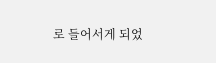로 들어서게 되었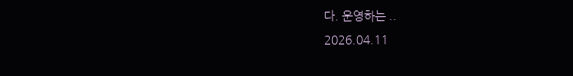다. 운영하는 ..
2026.04.11